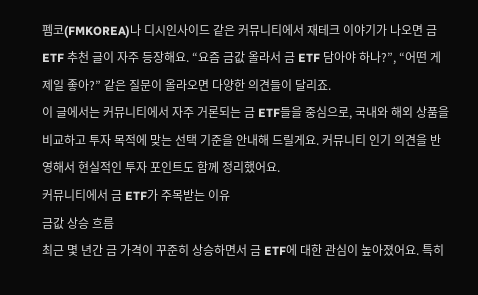펨코(FMKOREA)나 디시인사이드 같은 커뮤니티에서 재테크 이야기가 나오면 금 ETF 추천 글이 자주 등장해요. “요즘 금값 올라서 금 ETF 담아야 하나?”, “어떤 게 제일 좋아?” 같은 질문이 올라오면 다양한 의견들이 달리죠.
이 글에서는 커뮤니티에서 자주 거론되는 금 ETF들을 중심으로, 국내와 해외 상품을 비교하고 투자 목적에 맞는 선택 기준을 안내해 드릴게요. 커뮤니티 인기 의견을 반영해서 현실적인 투자 포인트도 함께 정리했어요.
커뮤니티에서 금 ETF가 주목받는 이유
금값 상승 흐름
최근 몇 년간 금 가격이 꾸준히 상승하면서 금 ETF에 대한 관심이 높아졌어요. 특히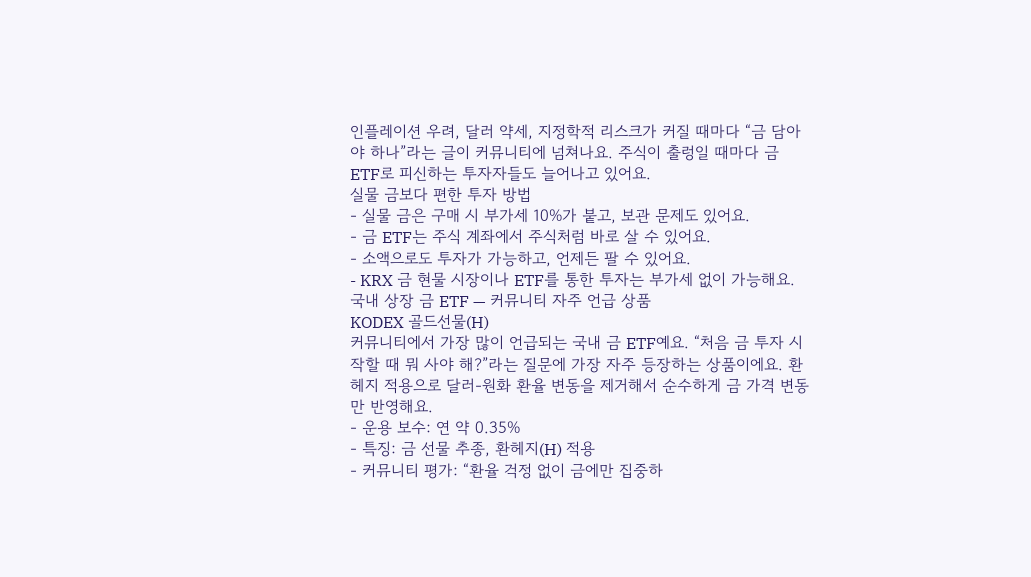인플레이션 우려, 달러 약세, 지정학적 리스크가 커질 때마다 “금 담아야 하나”라는 글이 커뮤니티에 넘쳐나요. 주식이 출렁일 때마다 금 ETF로 피신하는 투자자들도 늘어나고 있어요.
실물 금보다 편한 투자 방법
- 실물 금은 구매 시 부가세 10%가 붙고, 보관 문제도 있어요.
- 금 ETF는 주식 계좌에서 주식처럼 바로 살 수 있어요.
- 소액으로도 투자가 가능하고, 언제든 팔 수 있어요.
- KRX 금 현물 시장이나 ETF를 통한 투자는 부가세 없이 가능해요.
국내 상장 금 ETF — 커뮤니티 자주 언급 상품
KODEX 골드선물(H)
커뮤니티에서 가장 많이 언급되는 국내 금 ETF예요. “처음 금 투자 시작할 때 뭐 사야 해?”라는 질문에 가장 자주 등장하는 상품이에요. 환헤지 적용으로 달러-원화 환율 변동을 제거해서 순수하게 금 가격 변동만 반영해요.
- 운용 보수: 연 약 0.35%
- 특징: 금 선물 추종, 환헤지(H) 적용
- 커뮤니티 평가: “환율 걱정 없이 금에만 집중하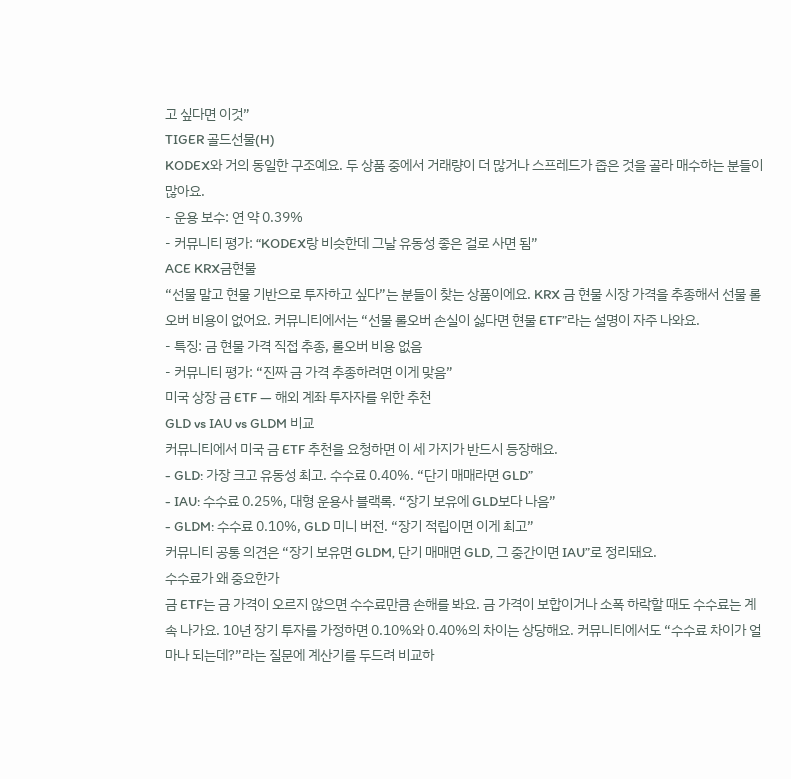고 싶다면 이것”
TIGER 골드선물(H)
KODEX와 거의 동일한 구조예요. 두 상품 중에서 거래량이 더 많거나 스프레드가 좁은 것을 골라 매수하는 분들이 많아요.
- 운용 보수: 연 약 0.39%
- 커뮤니티 평가: “KODEX랑 비슷한데 그날 유동성 좋은 걸로 사면 됨”
ACE KRX금현물
“선물 말고 현물 기반으로 투자하고 싶다”는 분들이 찾는 상품이에요. KRX 금 현물 시장 가격을 추종해서 선물 롤오버 비용이 없어요. 커뮤니티에서는 “선물 롤오버 손실이 싫다면 현물 ETF”라는 설명이 자주 나와요.
- 특징: 금 현물 가격 직접 추종, 롤오버 비용 없음
- 커뮤니티 평가: “진짜 금 가격 추종하려면 이게 맞음”
미국 상장 금 ETF — 해외 계좌 투자자를 위한 추천
GLD vs IAU vs GLDM 비교
커뮤니티에서 미국 금 ETF 추천을 요청하면 이 세 가지가 반드시 등장해요.
- GLD: 가장 크고 유동성 최고. 수수료 0.40%. “단기 매매라면 GLD”
- IAU: 수수료 0.25%, 대형 운용사 블랙록. “장기 보유에 GLD보다 나음”
- GLDM: 수수료 0.10%, GLD 미니 버전. “장기 적립이면 이게 최고”
커뮤니티 공통 의견은 “장기 보유면 GLDM, 단기 매매면 GLD, 그 중간이면 IAU”로 정리돼요.
수수료가 왜 중요한가
금 ETF는 금 가격이 오르지 않으면 수수료만큼 손해를 봐요. 금 가격이 보합이거나 소폭 하락할 때도 수수료는 계속 나가요. 10년 장기 투자를 가정하면 0.10%와 0.40%의 차이는 상당해요. 커뮤니티에서도 “수수료 차이가 얼마나 되는데?”라는 질문에 계산기를 두드려 비교하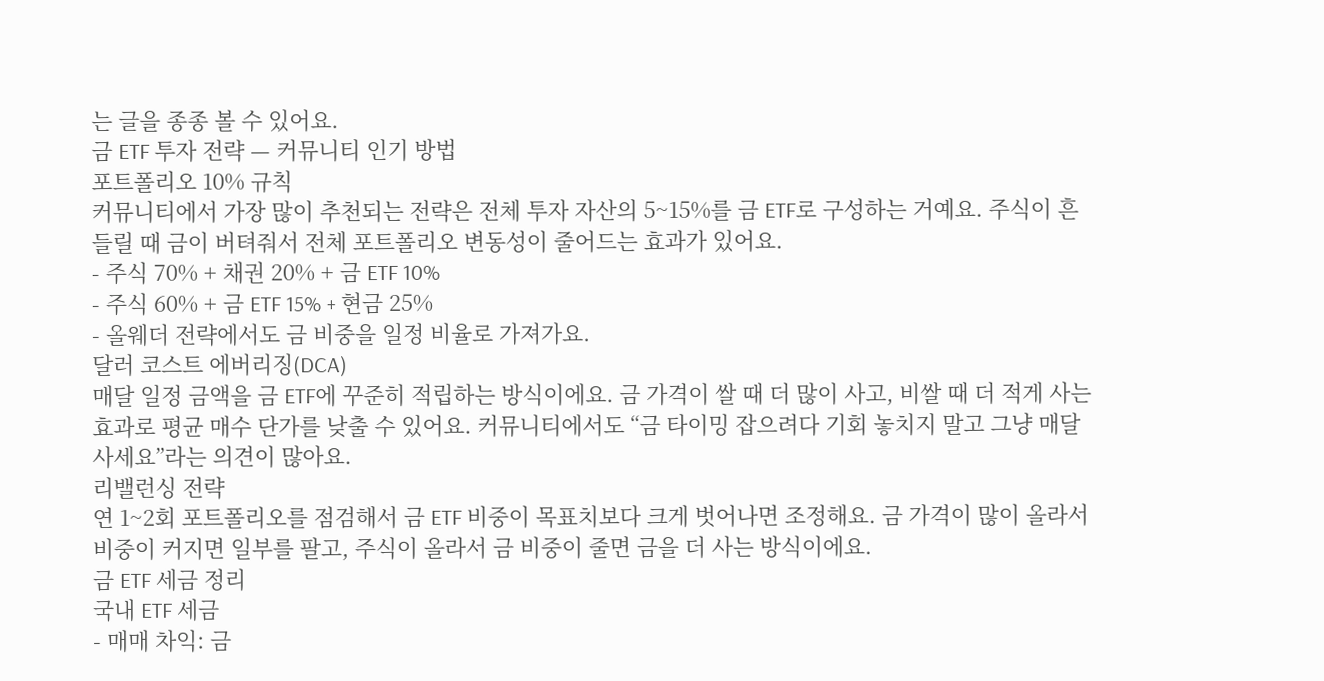는 글을 종종 볼 수 있어요.
금 ETF 투자 전략 — 커뮤니티 인기 방법
포트폴리오 10% 규칙
커뮤니티에서 가장 많이 추천되는 전략은 전체 투자 자산의 5~15%를 금 ETF로 구성하는 거예요. 주식이 흔들릴 때 금이 버텨줘서 전체 포트폴리오 변동성이 줄어드는 효과가 있어요.
- 주식 70% + 채권 20% + 금 ETF 10%
- 주식 60% + 금 ETF 15% + 현금 25%
- 올웨더 전략에서도 금 비중을 일정 비율로 가져가요.
달러 코스트 에버리징(DCA)
매달 일정 금액을 금 ETF에 꾸준히 적립하는 방식이에요. 금 가격이 쌀 때 더 많이 사고, 비쌀 때 더 적게 사는 효과로 평균 매수 단가를 낮출 수 있어요. 커뮤니티에서도 “금 타이밍 잡으려다 기회 놓치지 말고 그냥 매달 사세요”라는 의견이 많아요.
리밸런싱 전략
연 1~2회 포트폴리오를 점검해서 금 ETF 비중이 목표치보다 크게 벗어나면 조정해요. 금 가격이 많이 올라서 비중이 커지면 일부를 팔고, 주식이 올라서 금 비중이 줄면 금을 더 사는 방식이에요.
금 ETF 세금 정리
국내 ETF 세금
- 매매 차익: 금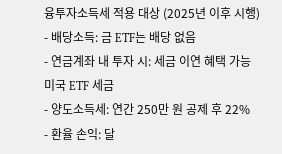융투자소득세 적용 대상 (2025년 이후 시행)
- 배당소득: 금 ETF는 배당 없음
- 연금계좌 내 투자 시: 세금 이연 혜택 가능
미국 ETF 세금
- 양도소득세: 연간 250만 원 공제 후 22%
- 환율 손익: 달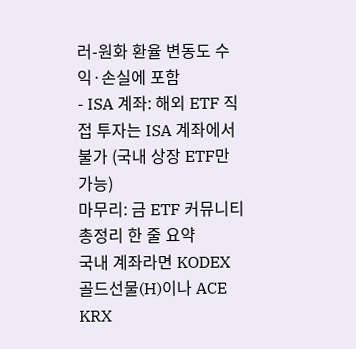러-원화 환율 변동도 수익·손실에 포함
- ISA 계좌: 해외 ETF 직접 투자는 ISA 계좌에서 불가 (국내 상장 ETF만 가능)
마무리: 금 ETF 커뮤니티 총정리 한 줄 요약
국내 계좌라면 KODEX 골드선물(H)이나 ACE KRX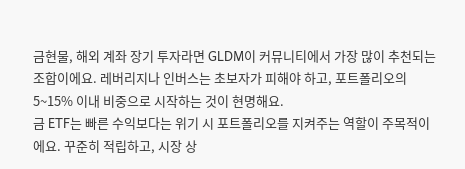금현물, 해외 계좌 장기 투자라면 GLDM이 커뮤니티에서 가장 많이 추천되는 조합이에요. 레버리지나 인버스는 초보자가 피해야 하고, 포트폴리오의 5~15% 이내 비중으로 시작하는 것이 현명해요.
금 ETF는 빠른 수익보다는 위기 시 포트폴리오를 지켜주는 역할이 주목적이에요. 꾸준히 적립하고, 시장 상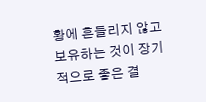황에 흔들리지 않고 보유하는 것이 장기적으로 좋은 결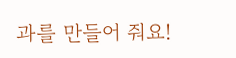과를 만들어 줘요!